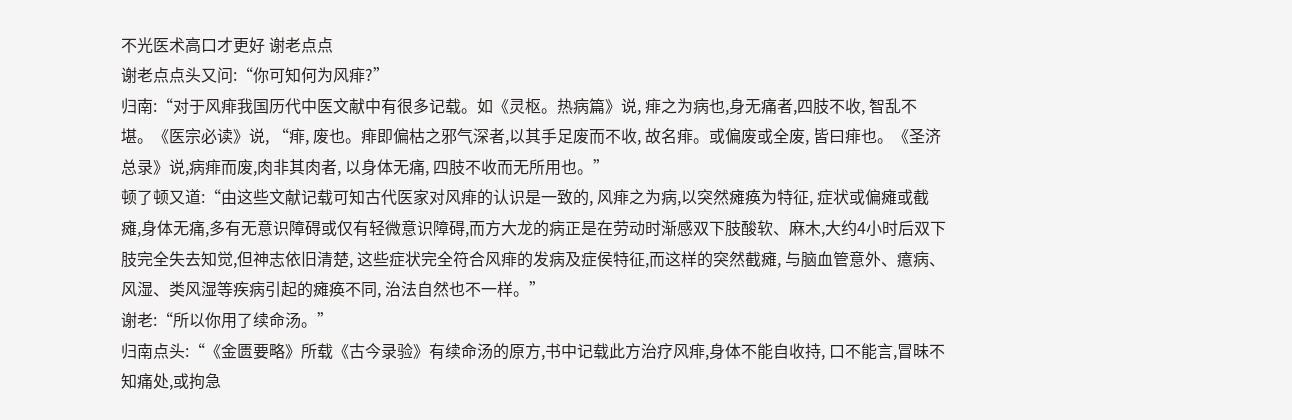不光医术高口才更好 谢老点点
谢老点点头又问:“你可知何为风痱?”
归南:“对于风痱我国历代中医文献中有很多记载。如《灵枢。热病篇》说, 痱之为病也,身无痛者,四肢不收, 智乱不堪。《医宗必读》说, “痱, 废也。痱即偏枯之邪气深者,以其手足废而不收, 故名痱。或偏废或全废, 皆曰痱也。《圣济总录》说,病痱而废,肉非其肉者, 以身体无痛, 四肢不收而无所用也。”
顿了顿又道:“由这些文献记载可知古代医家对风痱的认识是一致的, 风痱之为病,以突然瘫痪为特征, 症状或偏瘫或截瘫,身体无痛,多有无意识障碍或仅有轻微意识障碍,而方大龙的病正是在劳动时渐感双下肢酸软、麻木,大约4小时后双下肢完全失去知觉,但神志依旧清楚, 这些症状完全符合风痱的发病及症侯特征,而这样的突然截瘫, 与脑血管意外、癔病、风湿、类风湿等疾病引起的瘫痪不同, 治法自然也不一样。”
谢老:“所以你用了续命汤。”
归南点头:“《金匮要略》所载《古今录验》有续命汤的原方,书中记载此方治疗风痱,身体不能自收持, 口不能言,冒昧不知痛处,或拘急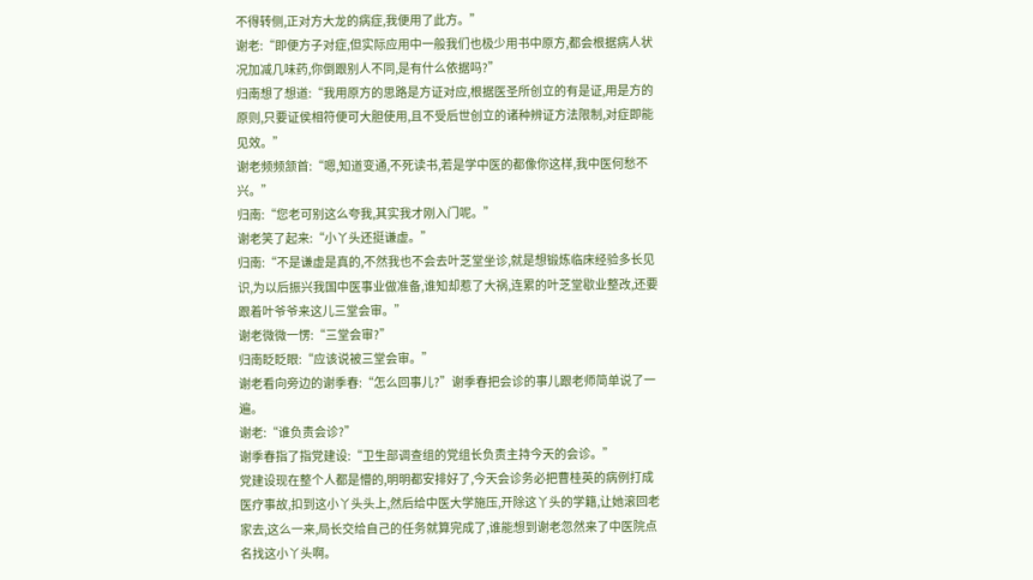不得转侧,正对方大龙的病症,我便用了此方。”
谢老:“即便方子对症,但实际应用中一般我们也极少用书中原方,都会根据病人状况加减几味药,你倒跟别人不同,是有什么依据吗?”
归南想了想道:“我用原方的思路是方证对应,根据医圣所创立的有是证,用是方的原则,只要证侯相符便可大胆使用,且不受后世创立的诸种辨证方法限制,对症即能见效。”
谢老频频颔首:“嗯,知道变通,不死读书,若是学中医的都像你这样,我中医何愁不兴。”
归南:“您老可别这么夸我,其实我才刚入门呢。”
谢老笑了起来:“小丫头还挺谦虚。”
归南:“不是谦虚是真的,不然我也不会去叶芝堂坐诊,就是想锻炼临床经验多长见识,为以后振兴我国中医事业做准备,谁知却惹了大祸,连累的叶芝堂歇业整改,还要跟着叶爷爷来这儿三堂会审。”
谢老微微一愣:“三堂会审?”
归南眨眨眼:“应该说被三堂会审。”
谢老看向旁边的谢季春:“怎么回事儿?”谢季春把会诊的事儿跟老师简单说了一遍。
谢老:“谁负责会诊?”
谢季春指了指党建设:“卫生部调查组的党组长负责主持今天的会诊。”
党建设现在整个人都是懵的,明明都安排好了,今天会诊务必把曹桂英的病例打成医疗事故,扣到这小丫头头上,然后给中医大学施压,开除这丫头的学籍,让她滚回老家去,这么一来,局长交给自己的任务就算完成了,谁能想到谢老忽然来了中医院点名找这小丫头啊。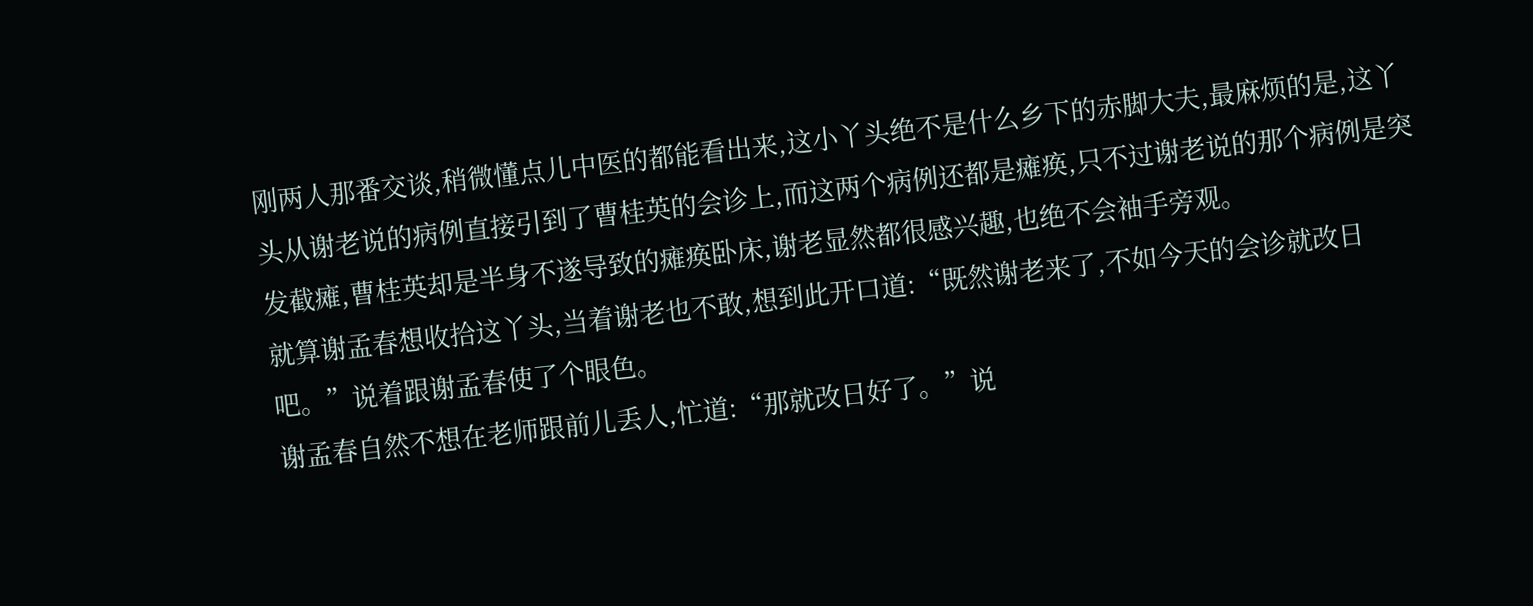刚两人那番交谈,稍微懂点儿中医的都能看出来,这小丫头绝不是什么乡下的赤脚大夫,最麻烦的是,这丫头从谢老说的病例直接引到了曹桂英的会诊上,而这两个病例还都是瘫痪,只不过谢老说的那个病例是突发截瘫,曹桂英却是半身不遂导致的瘫痪卧床,谢老显然都很感兴趣,也绝不会袖手旁观。
就算谢孟春想收拾这丫头,当着谢老也不敢,想到此开口道:“既然谢老来了,不如今天的会诊就改日吧。”说着跟谢孟春使了个眼色。
谢孟春自然不想在老师跟前儿丢人,忙道:“那就改日好了。”说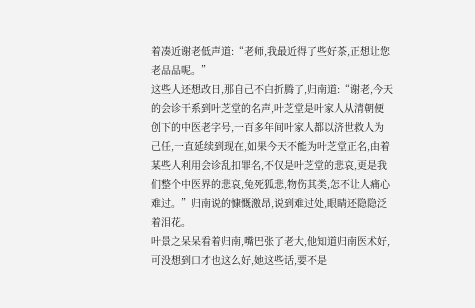着凑近谢老低声道:“老师,我最近得了些好茶,正想让您老品品呢。”
这些人还想改日,那自己不白折腾了,归南道:“谢老,今天的会诊干系到叶芝堂的名声,叶芝堂是叶家人从清朝便创下的中医老字号,一百多年间叶家人都以济世救人为己任,一直延续到现在,如果今天不能为叶芝堂正名,由着某些人利用会诊乱扣罪名,不仅是叶芝堂的悲哀,更是我们整个中医界的悲哀,兔死狐悲,物伤其类,怎不让人痛心难过。”归南说的慷慨激昂,说到难过处,眼睛还隐隐泛着泪花。
叶景之呆呆看着归南,嘴巴张了老大,他知道归南医术好,可没想到口才也这么好,她这些话,要不是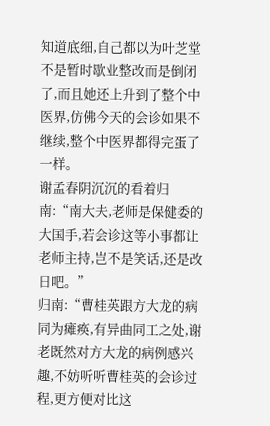知道底细,自己都以为叶芝堂不是暂时歇业整改而是倒闭了,而且她还上升到了整个中医界,仿佛今天的会诊如果不继续,整个中医界都得完蛋了一样。
谢孟春阴沉沉的看着归南:“南大夫,老师是保健委的大国手,若会诊这等小事都让老师主持,岂不是笑话,还是改日吧。”
归南:“曹桂英跟方大龙的病同为瘫痪,有异曲同工之处,谢老既然对方大龙的病例感兴趣,不妨听听曹桂英的会诊过程,更方便对比这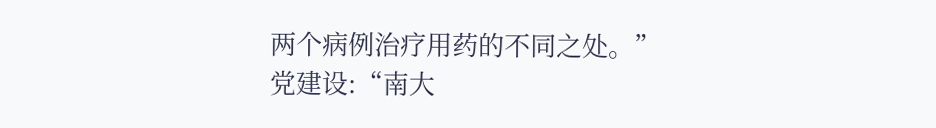两个病例治疗用药的不同之处。”
党建设:“南大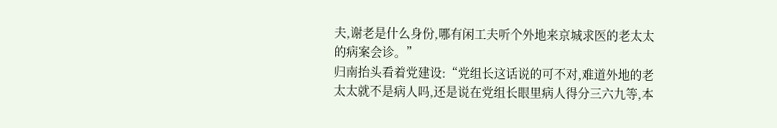夫,谢老是什么身份,哪有闲工夫听个外地来京城求医的老太太的病案会诊。”
归南抬头看着党建设:“党组长这话说的可不对,难道外地的老太太就不是病人吗,还是说在党组长眼里病人得分三六九等,本